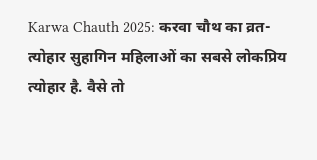Karwa Chauth 2025: करवा चौथ का व्रत-त्योहार सुहागिन महिलाओं का सबसे लोकप्रिय त्योहार है. वैसे तो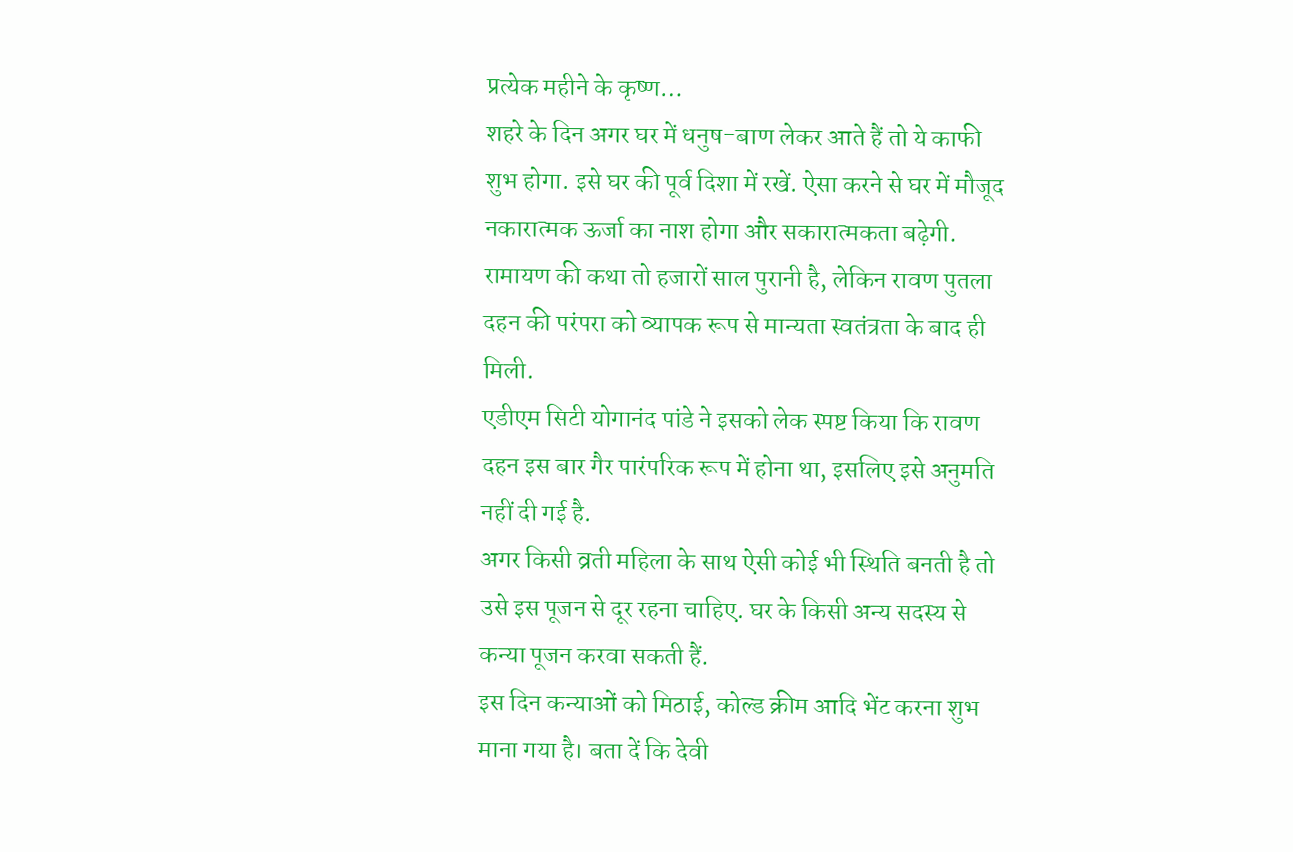प्रत्येक महीने के कृष्ण…
शहरे के दिन अगर घर में धनुष-बाण लेकर आते हैं तो ये काफी शुभ होगा. इसे घर की पूर्व दिशा में रखें. ऐसा करने से घर में मौजूद नकारात्मक ऊर्जा का नाश होगा और सकारात्मकता बढ़ेगी.
रामायण की कथा तो हजारों साल पुरानी है, लेकिन रावण पुतला दहन की परंपरा को व्यापक रूप से मान्यता स्वतंत्रता के बाद ही मिली.
एडीएम सिटी योगानंद पांडे ने इसको लेक स्पष्ट किया कि रावण दहन इस बार गैर पारंपरिक रूप में होना था, इसलिए इसे अनुमति नहीं दी गई है.
अगर किसी व्रती महिला के साथ ऐसी कोई भी स्थिति बनती है तो उसे इस पूजन से दूर रहना चाहिए. घर के किसी अन्य सदस्य से कन्या पूजन करवा सकती हैं.
इस दिन कन्याओं को मिठाई, कोल्ड क्रीम आदि भेंट करना शुभ माना गया है। बता दें कि देवी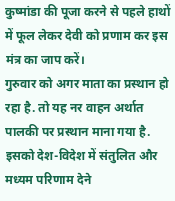कुष्मांडा की पूजा करने से पहले हाथों में फूल लेकर देवी को प्रणाम कर इस मंत्र का जाप करें।
गुरुवार को अगर माता का प्रस्थान हो रहा है. तो यह नर वाहन अर्थात पालकी पर प्रस्थान माना गया है. इसको देश-विदेश में संतुलित और मध्यम परिणाम देने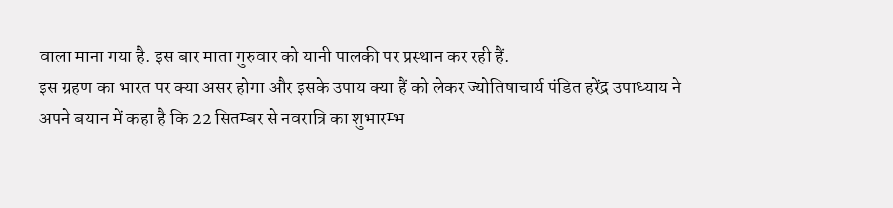वाला माना गया है. इस बार माता गुरुवार को यानी पालकी पर प्रस्थान कर रही हैं.
इस ग्रहण का भारत पर क्या असर होगा और इसके उपाय क्या हैं को लेकर ज्योतिषाचार्य पंडित हरेंद्र उपाध्याय ने अपने बयान में कहा है कि 22 सितम्बर से नवरात्रि का शुभारम्भ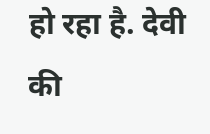हो रहा है. देवी की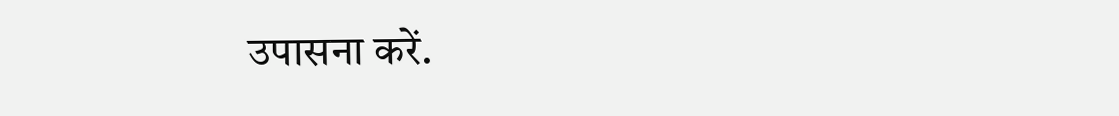उपासना करें.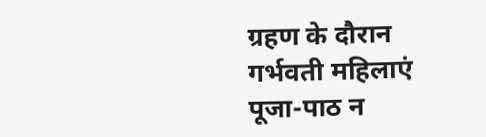ग्रहण के दौरान गर्भवती महिलाएं पूजा-पाठ न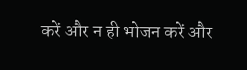करें और न ही भोजन करें और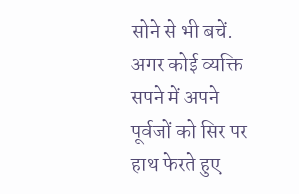सोने से भी बचें.
अगर कोई व्यक्ति सपने में अपने पूर्वजों को सिर पर हाथ फेरते हुए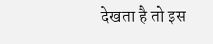देखता है तो इस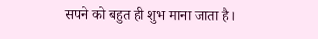सपने को बहुत ही शुभ माना जाता है।